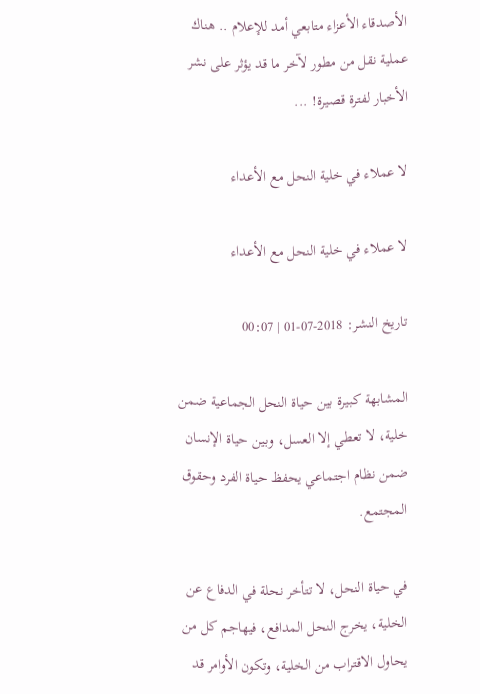الأصدقاء الأعزاء متابعي أمد للإعلام .. هناك عملية نقل من مطور لآخر ما قد يؤثر على نشر الأخبار لفترة قصيرة! ...

لا عملاء في خلية النحل مع الأعداء

لا عملاء في خلية النحل مع الأعداء

تاريخ النشر: 2018-07-01 | 00:07

المشابهة كبيرة بين حياة النحل الجماعية ضمن خلية، لا تعطي إلا العسل، وبين حياة الإنسان ضمن نظام اجتماعي يحفظ حياة الفرد وحقوق المجتمع.

في حياة النحل، لا تتأخر نحلة في الدفاع عن الخلية، يخرج النحل المدافع، فيهاجم كل من يحاول الاقتراب من الخلية، وتكون الأوامر قد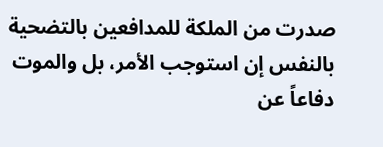صدرت من الملكة للمدافعين بالتضحية بالنفس إن استوجب الأمر، بل والموت دفاعاً عن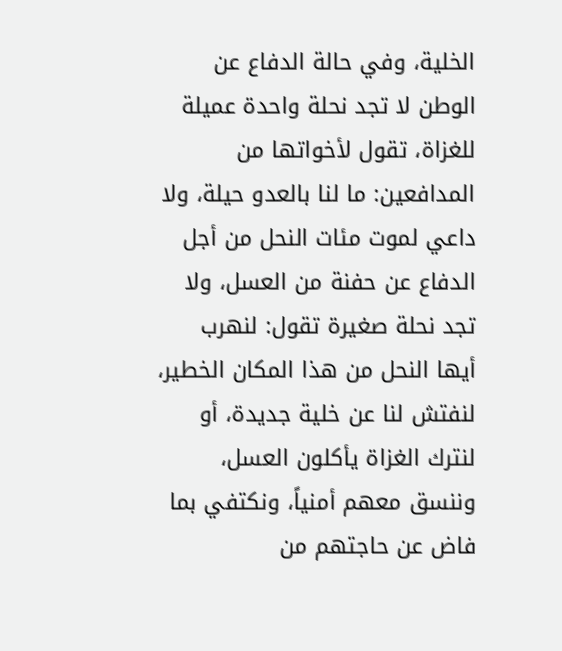الخلية، وفي حالة الدفاع عن الوطن لا تجد نحلة واحدة عميلة للغزاة، تقول لأخواتها من المدافعين: ما لنا بالعدو حيلة، ولا داعي لموت مئات النحل من أجل الدفاع عن حفنة من العسل، ولا تجد نحلة صغيرة تقول: لنهرب أيها النحل من هذا المكان الخطير، لنفتش لنا عن خلية جديدة، أو لنترك الغزاة يأكلون العسل، وننسق معهم أمنياً، ونكتفي بما فاض عن حاجتهم من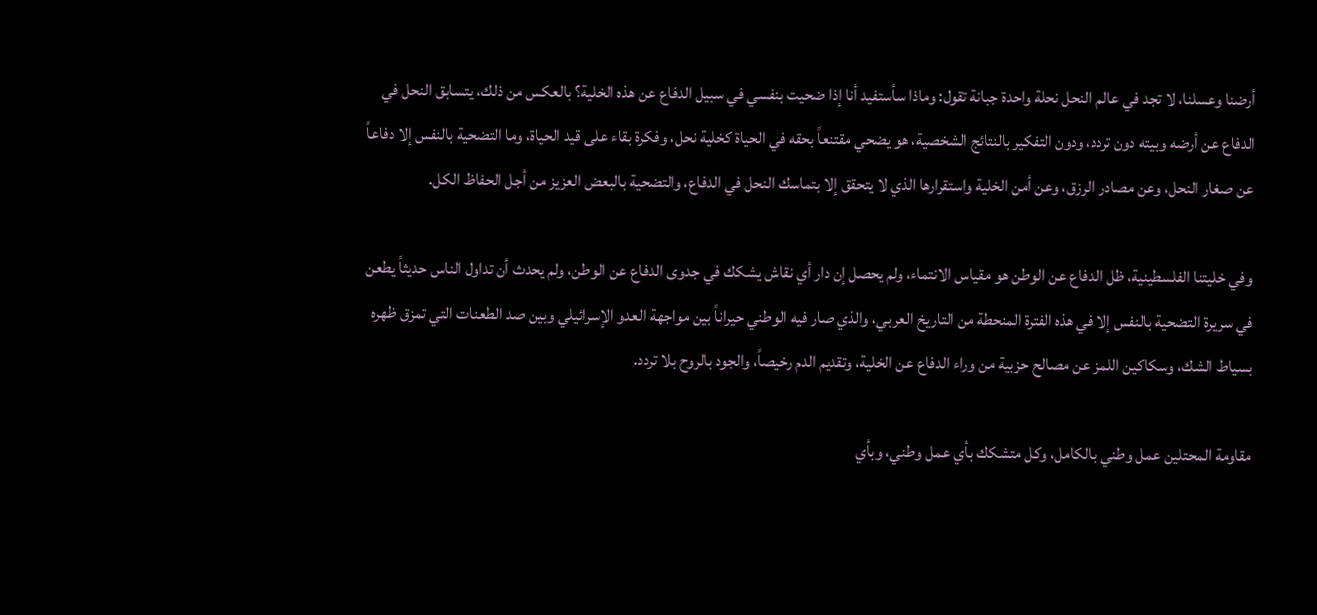أرضنا وعسلنا، لا تجد في عالم النحل نحلة واحدة جبانة تقول: وماذا سأستفيد أنا إذا ضحيت بنفسي في سبيل الدفاع عن هذه الخلية؟ بالعكس من ذلك، يتسابق النحل في الدفاع عن أرضه وبيته دون تردد، ودون التفكير بالنتائج الشخصية، هو يضحي مقتنعاً بحقه في الحياة كخلية نحل، وفكرة بقاء على قيد الحياة، وما التضحية بالنفس إلا دفاعاً عن صغار النحل، وعن مصادر الرزق، وعن أمن الخلية واستقرارها الذي لا يتحقق إلا بتماسك النحل في الدفاع، والتضحية بالبعض العزيز من أجل الحفاظ الكل.

وفي خليتنا الفلسطينية، ظل الدفاع عن الوطن هو مقياس الانتماء، ولم يحصل إن دار أي نقاش يشكك في جدوى الدفاع عن الوطن، ولم يحدث أن تداول الناس حديثاً يطعن في سريرة التضحية بالنفس إلا في هذه الفترة المنحطة من التاريخ العربي، والذي صار فيه الوطني حيراناً بين مواجهة العدو الإسرائيلي وبين صد الطعنات التي تمزق ظهره بسياط الشك، وسكاكين اللمز عن مصالح حزبية من وراء الدفاع عن الخلية، وتقديم الدم رخيصاً، والجود بالروح بلا تردد.

مقاومة المحتلين عمل وطني بالكامل، وكل متشكك بأي عمل وطني، وبأي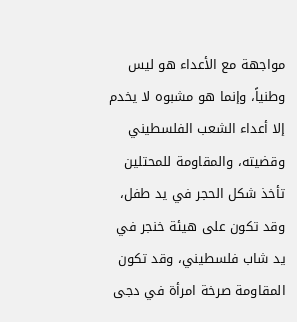مواجهة مع الأعداء هو ليس وطنياً، وإنما هو مشبوه لا يخدم إلا أعداء الشعب الفلسطيني وقضيته، والمقاومة للمحتلين تأخذ شكل الحجر في يد طفل، وقد تكون على هيئة خنجر في يد شاب فلسطيني، وقد تكون المقاومة صرخة امرأة في دجى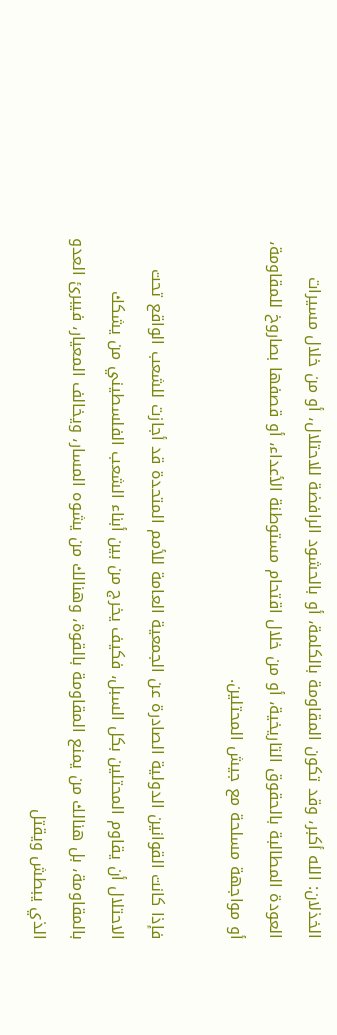الخذلان: الله أكبر، وقد تكون المقاومة بالكلمة، أو بالحشود الرافضة للاحتلال، أو من خلال مسيرات العودة المطالبة بالحقوق التاريخية، أو من خلال اقتحام مستوطنة الأعداء، أو قصفها بصاروخ للمقاومة، أو مواجهة مسلحة مع جيش المحتلين.

فإذا كانت القوانين الدولية الصادرة عن الجمعية العامة للأمم المتحدة قد أجازت للشعب الواقع تحت الاحتلال أن يقاوم المحتلين بكل السبل، فكيف يخرج من بين أبناء الشعب الفلسطيني من يشكك بالمقاومة، بل هنالك من يمنع المقاومة بالقوة، وهنالك من يشوه المسار، ويخالف المعيار، فيبرئ العدو الذي يبطش ويقتل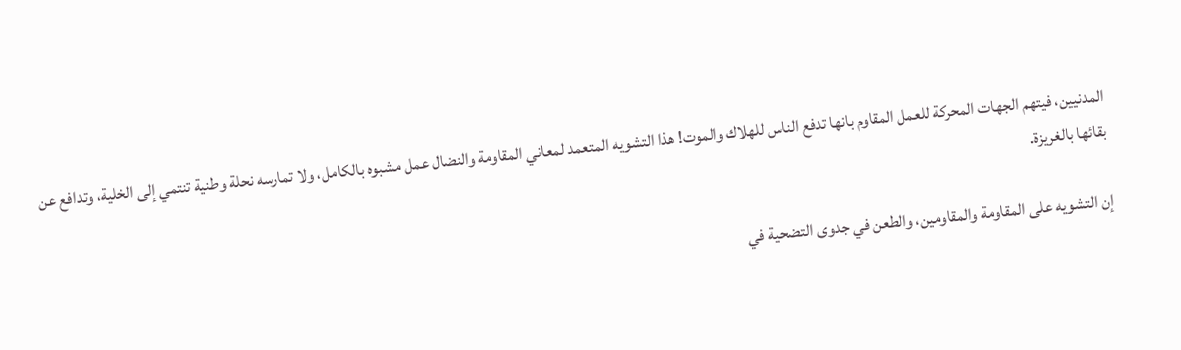المدنيين، فيتهم الجهات المحركة للعمل المقاوم بانها تدفع الناس للهلاك والموت! هذا التشويه المتعمد لمعاني المقاومة والنضال عمل مشبوه بالكامل، ولا تمارسه نحلة وطنية تنتمي إلى الخلية، وتدافع عن بقائها بالغريزة.

إن التشويه على المقاومة والمقاومين، والطعن في جدوى التضحية في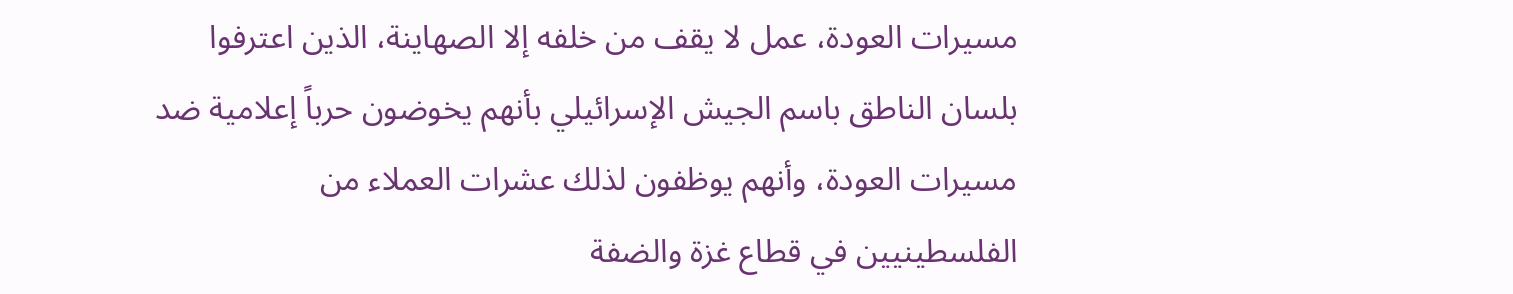مسيرات العودة، عمل لا يقف من خلفه إلا الصهاينة، الذين اعترفوا بلسان الناطق باسم الجيش الإسرائيلي بأنهم يخوضون حرباً إعلامية ضد مسيرات العودة، وأنهم يوظفون لذلك عشرات العملاء من الفلسطينيين في قطاع غزة والضفة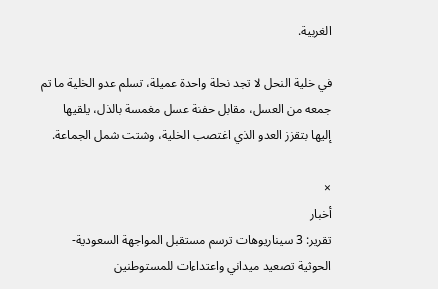الغربية.

في خلية النحل لا تجد نحلة واحدة عميلة، تسلم عدو الخلية ما تم جمعه من العسل، مقابل حفنة عسل مغمسة بالذل، يلقيها إليها بتقزز العدو الذي اغتصب الخلية، وشتت شمل الجماعة.

×
أخبار
تقرير: 3 سيناريوهات ترسم مستقبل المواجهة السعودية-الحوثية تصعيد ميداني واعتداءات للمستوطنين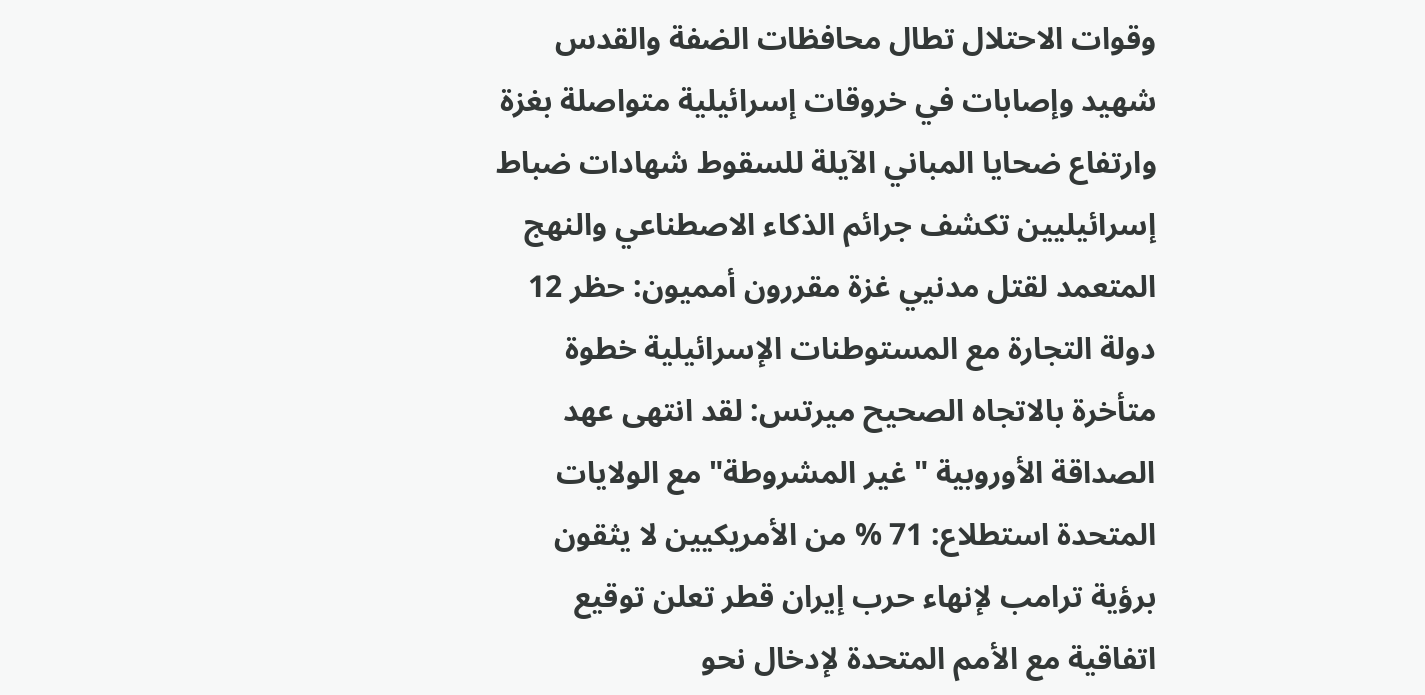وقوات الاحتلال تطال محافظات الضفة والقدس شهيد وإصابات في خروقات إسرائيلية متواصلة بغزة وارتفاع ضحايا المباني الآيلة للسقوط شهادات ضباط إسرائيليين تكشف جرائم الذكاء الاصطناعي والنهج المتعمد لقتل مدنيي غزة مقررون أمميون: حظر 12 دولة التجارة مع المستوطنات الإسرائيلية خطوة متأخرة بالاتجاه الصحيح ميرتس: لقد انتهى عهد الصداقة الأوروبية "غير المشروطة" مع الولايات المتحدة استطلاع: 71 % من الأمريكيين لا يثقون برؤية ترامب لإنهاء حرب إيران قطر تعلن توقيع اتفاقية مع الأمم المتحدة لإدخال نحو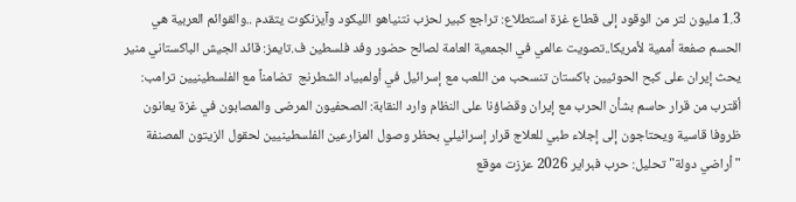1.3 مليون لتر من الوقود إلى قطاع غزة استطلاع: تراجع كبير لحزب نتنياهو الليكود وآيزنكوت يتقدم ..والقوائم العربية هي الحسم صفعة أممية لأمريكا..تصويت عالمي في الجمعية العامة لصالح حضور وفد فلسطين ف.تايمز: قائد الجيش الباكستاني منير يحث إيران على كبح الحوثيين باكستان تنسحب من اللعب مع إسرائيل في أولمبياد الشطرنج  تضامناً مع الفلسطينيين ترامب: أقترب من قرار حاسم بشأن الحرب مع إيران وقضاؤنا على النظام وارد النقابة: الصحفيون المرضى والمصابون في غزة يعانون ظروفا قاسية ويحتاجون إلى إجلاء طبي للعلاج قرار إسرائيلي بحظر وصول المزارعين الفلسطينيين لحقول الزيتون المصنفة "أراضي دولة" تحليل: حرب فبراير 2026 عززت موقع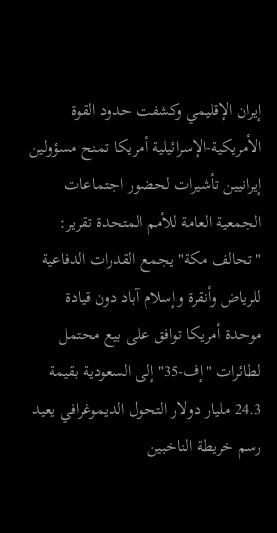إيران الإقليمي وكشفت حدود القوة الأمريكية-الإسرائيلية أمريكا تمنح مسؤولين إيرانيين تأشيرات لحضور اجتماعات الجمعية العامة للأمم المتحدة تقرير: "تحالف مكة" يجمع القدرات الدفاعية للرياض وأنقرة وإسلام آباد دون قيادة موحدة أمريكا توافق على بيع محتمل لطائرات "إف-35" إلى السعودية بقيمة 24.3 مليار دولار التحول الديموغرافي يعيد رسم خريطة الناخبين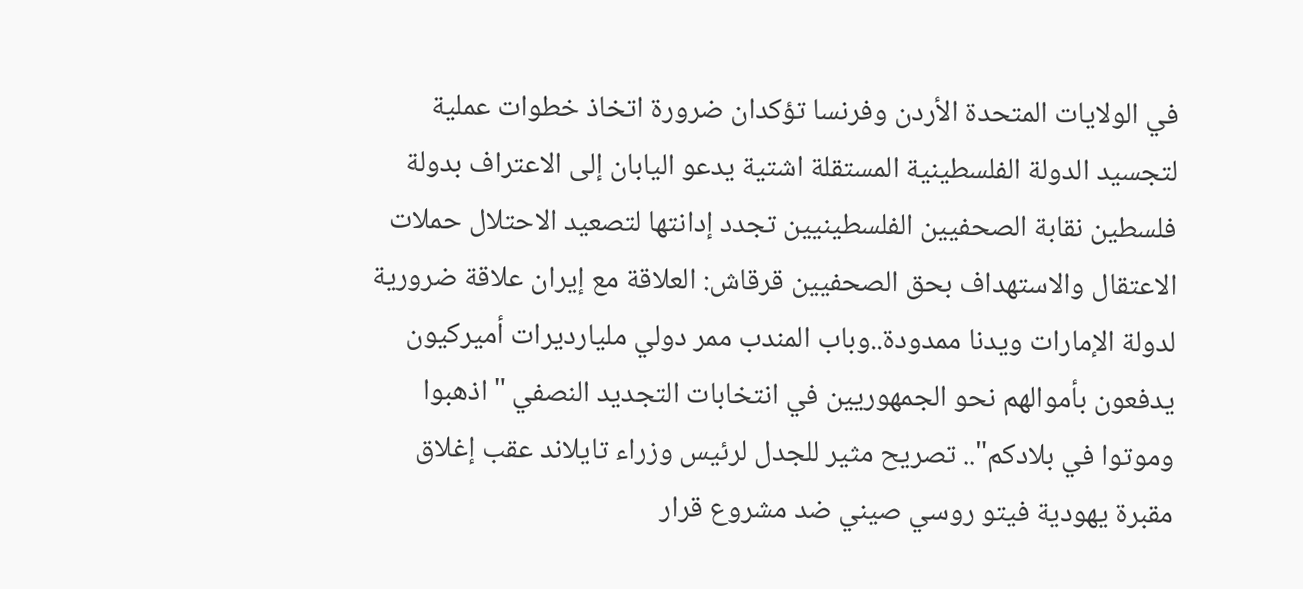في الولايات المتحدة الأردن وفرنسا تؤكدان ضرورة اتخاذ خطوات عملية لتجسيد الدولة الفلسطينية المستقلة اشتية يدعو اليابان إلى الاعتراف بدولة فلسطين نقابة الصحفيين الفلسطينيين تجدد إدانتها لتصعيد الاحتلال حملات الاعتقال والاستهداف بحق الصحفيين قرقاش: العلاقة مع إيران علاقة ضرورية لدولة الإمارات ويدنا ممدودة..وباب المندب ممر دولي مليارديرات أميركيون يدفعون بأموالهم نحو الجمهوريين في انتخابات التجديد النصفي "اذهبوا وموتوا في بلادكم".. تصريح مثير للجدل لرئيس وزراء تايلاند عقب إغلاق مقبرة يهودية فيتو روسي صيني ضد مشروع قرار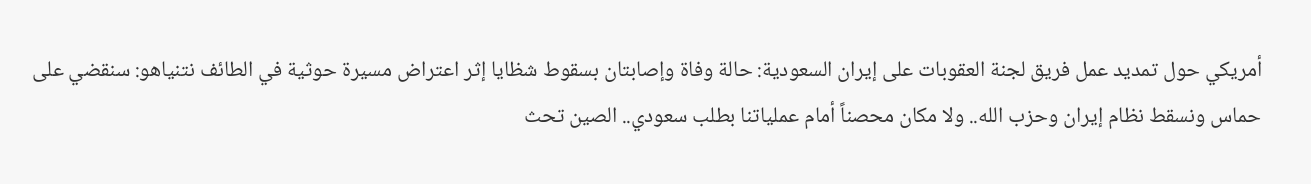أمريكي حول تمديد عمل فريق لجنة العقوبات على إيران السعودية: حالة وفاة وإصابتان بسقوط شظايا إثر اعتراض مسيرة حوثية في الطائف نتنياهو: سنقضي على حماس ونسقط نظام إيران وحزب الله.. ولا مكان محصناً أمام عملياتنا بطلب سعودي.. الصين تحث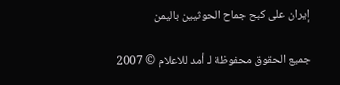إيران على كبح جماح الحوثيين باليمن

جميع الحقوق محفوظة لـ أمد للاعلام © 2007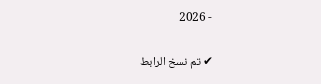- 2026

✔ تم نسخ الرابط